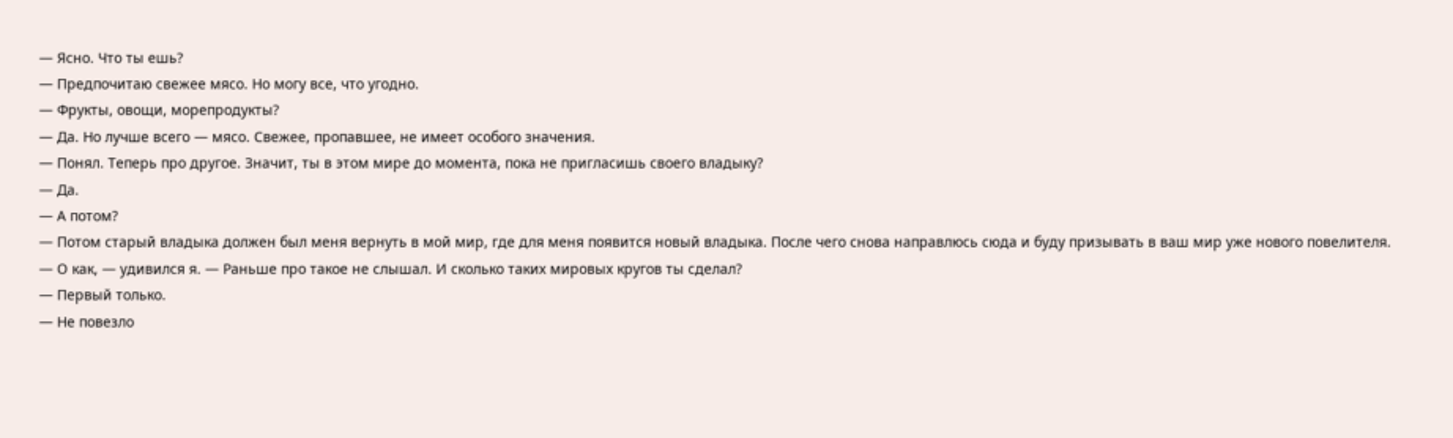— Ясно. Что ты ешь?
— Предпочитаю свежее мясо. Но могу все, что угодно.
— Фрукты, овощи, морепродукты?
— Да. Но лучше всего — мясо. Свежее, пропавшее, не имеет особого значения.
— Понял. Теперь про другое. Значит, ты в этом мире до момента, пока не пригласишь своего владыку?
— Да.
— А потом?
— Потом старый владыка должен был меня вернуть в мой мир, где для меня появится новый владыка. После чего снова направлюсь сюда и буду призывать в ваш мир уже нового повелителя.
— О как, — удивился я. — Раньше про такое не слышал. И сколько таких мировых кругов ты сделал?
— Первый только.
— Не повезло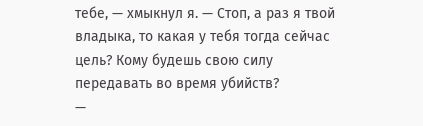тебе, — хмыкнул я. — Стоп, а раз я твой владыка, то какая у тебя тогда сейчас цель? Кому будешь свою силу передавать во время убийств?
—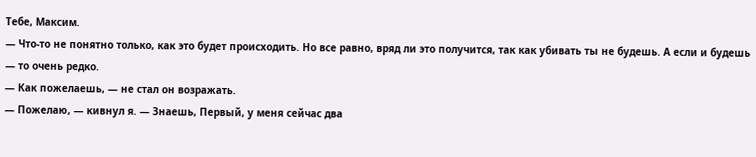Тебе, Максим.
— Что-то не понятно только, как это будет происходить. Но все равно, вряд ли это получится, так как убивать ты не будешь. А если и будешь — то очень редко.
— Как пожелаешь, — не стал он возражать.
— Пожелаю, — кивнул я. — Знаешь, Первый, у меня сейчас два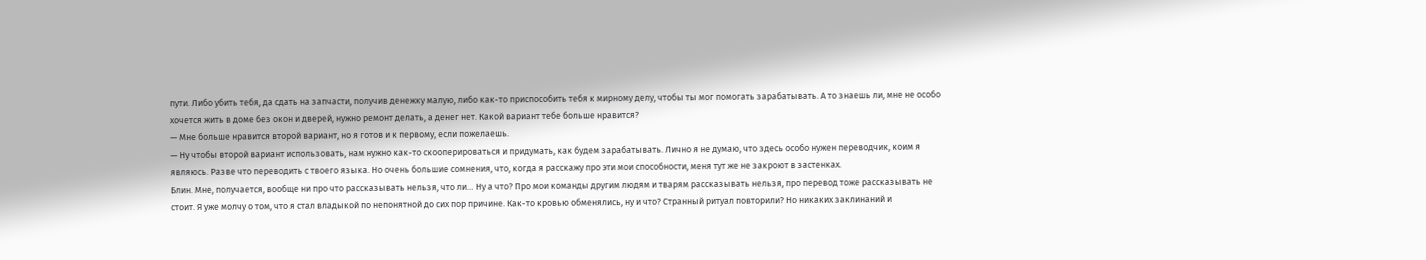пути. Либо убить тебя, да сдать на запчасти, получив денежку малую, либо как-то приспособить тебя к мирному делу, чтобы ты мог помогать зарабатывать. А то знаешь ли, мне не особо хочется жить в доме без окон и дверей, нужно ремонт делать, а денег нет. Какой вариант тебе больше нравится?
— Мне больше нравится второй вариант, но я готов и к первому, если пожелаешь.
— Ну чтобы второй вариант использовать, нам нужно как-то скооперироваться и придумать, как будем зарабатывать. Лично я не думаю, что здесь особо нужен переводчик, коим я являюсь. Разве что переводить с твоего языка. Но очень большие сомнения, что, когда я расскажу про эти мои способности, меня тут же не закроют в застенках.
Блин. Мне, получается, вообще ни про что рассказывать нельзя, что ли… Ну а что? Про мои команды другим людям и тварям рассказывать нельзя, про перевод тоже рассказывать не стоит. Я уже молчу о том, что я стал владыкой по непонятной до сих пор причине. Как-то кровью обменялись, ну и что? Странный ритуал повторили? Но никаких заклинаний и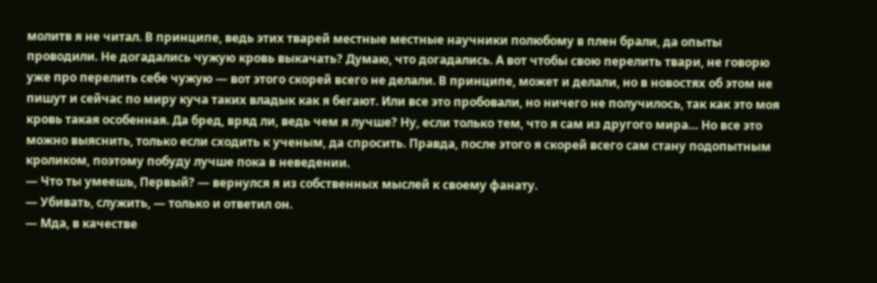молитв я не читал. В принципе, ведь этих тварей местные местные научники полюбому в плен брали, да опыты проводили. Не догадались чужую кровь выкачать? Думаю, что догадались. А вот чтобы свою перелить твари, не говорю уже про перелить себе чужую — вот этого скорей всего не делали. В принципе, может и делали, но в новостях об этом не пишут и сейчас по миру куча таких владык как я бегают. Или все это пробовали, но ничего не получилось, так как это моя кровь такая особенная. Да бред, вряд ли, ведь чем я лучше? Ну, если только тем, что я сам из другого мира… Но все это можно выяснить, только если сходить к ученым, да спросить. Правда, после этого я скорей всего сам стану подопытным кроликом, поэтому побуду лучше пока в неведении.
— Что ты умеешь, Первый? — вернулся я из собственных мыслей к своему фанату.
— Убивать, служить, — только и ответил он.
— Мда, в качестве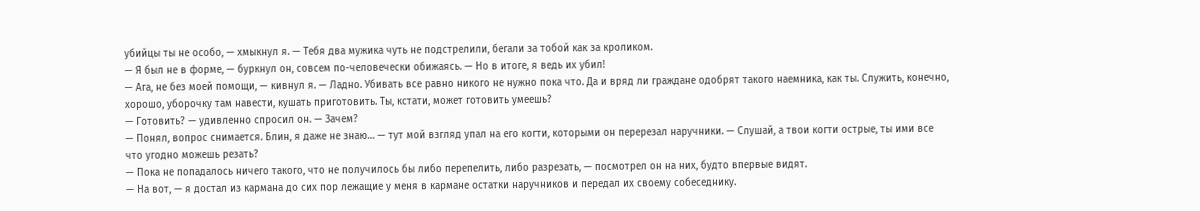убийцы ты не особо, — хмыкнул я. — Тебя два мужика чуть не подстрелили, бегали за тобой как за кроликом.
— Я был не в форме, — буркнул он, совсем по-человечески обижаясь. — Но в итоге, я ведь их убил!
— Ага, не без моей помощи, — кивнул я. — Ладно. Убивать все равно никого не нужно пока что. Да и вряд ли граждане одобрят такого наемника, как ты. Служить, конечно, хорошо, уборочку там навести, кушать приготовить. Ты, кстати, может готовить умеешь?
— Готовить? — удивленно спросил он. — Зачем?
— Понял, вопрос снимается. Блин, я даже не знаю… — тут мой взгляд упал на его когти, которыми он перерезал наручники. — Слушай, а твои когти острые, ты ими все что угодно можешь резать?
— Пока не попадалось ничего такого, что не получилось бы либо перепелить, либо разрезать, — посмотрел он на них, будто впервые видят.
— На вот, — я достал из кармана до сих пор лежащие у меня в кармане остатки наручников и передал их своему собеседнику.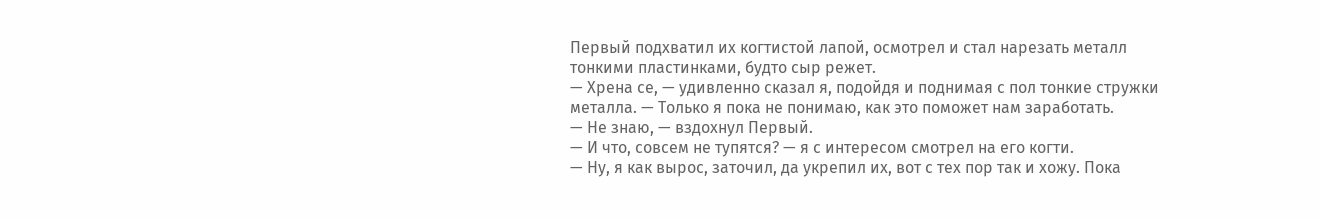Первый подхватил их когтистой лапой, осмотрел и стал нарезать металл тонкими пластинками, будто сыр режет.
— Хрена се, — удивленно сказал я, подойдя и поднимая с пол тонкие стружки металла. — Только я пока не понимаю, как это поможет нам заработать.
— Не знаю, — вздохнул Первый.
— И что, совсем не тупятся? — я с интересом смотрел на его когти.
— Ну, я как вырос, заточил, да укрепил их, вот с тех пор так и хожу. Пока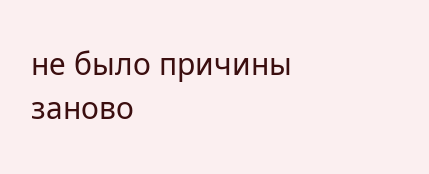не было причины заново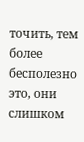точить, тем более бесполезно это, они слишком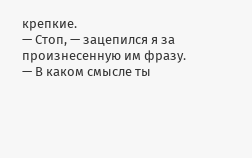крепкие.
— Стоп, — зацепился я за произнесенную им фразу. — В каком смысле ты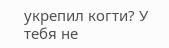укрепил когти? У тебя не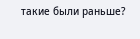такие были раньше?